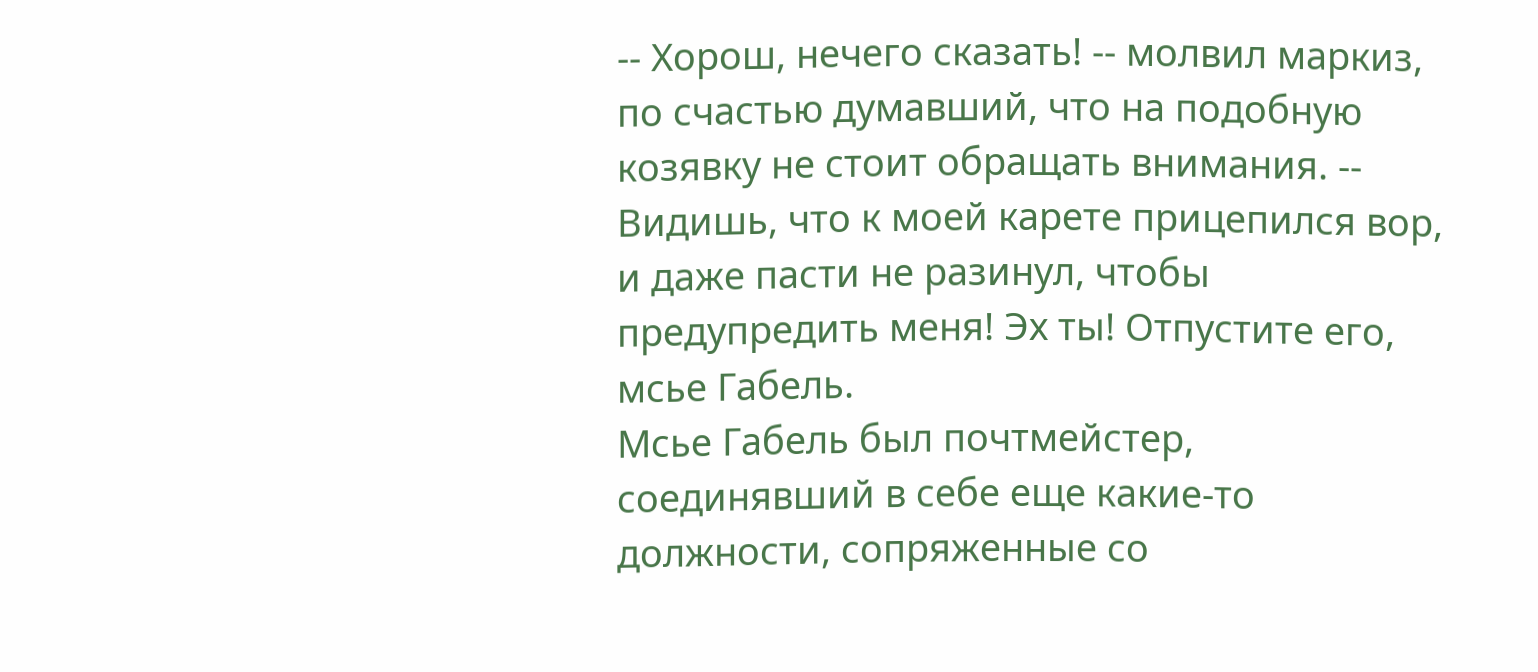-- Хорош, нечего сказать! -- молвил маркиз, по счастью думавший, что на подобную козявку не стоит обращать внимания. -- Видишь, что к моей карете прицепился вор, и даже пасти не разинул, чтобы предупредить меня! Эх ты! Отпустите его, мсье Габель.
Мсье Габель был почтмейстер, соединявший в себе еще какие-то должности, сопряженные со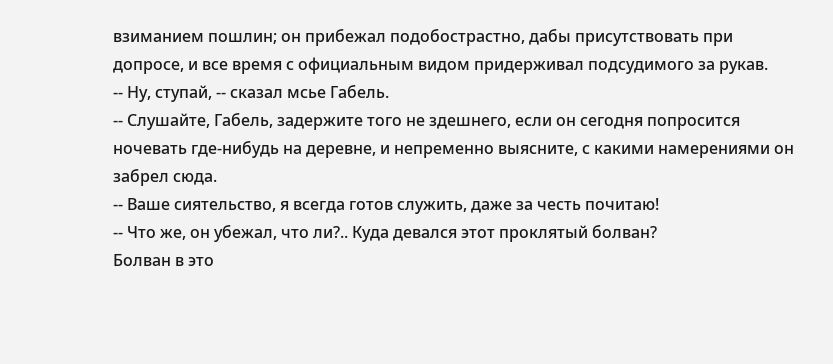взиманием пошлин; он прибежал подобострастно, дабы присутствовать при допросе, и все время с официальным видом придерживал подсудимого за рукав.
-- Ну, ступай, -- сказал мсье Габель.
-- Слушайте, Габель, задержите того не здешнего, если он сегодня попросится ночевать где-нибудь на деревне, и непременно выясните, с какими намерениями он забрел сюда.
-- Ваше сиятельство, я всегда готов служить, даже за честь почитаю!
-- Что же, он убежал, что ли?.. Куда девался этот проклятый болван?
Болван в это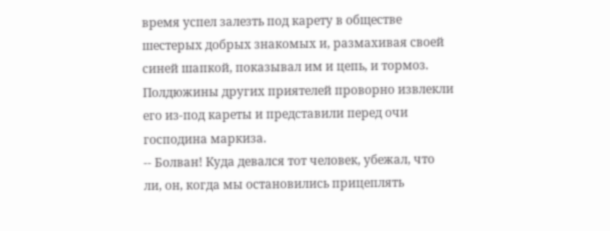время успел залезть под карету в обществе шестерых добрых знакомых и, размахивая своей синей шапкой, показывал им и цепь, и тормоз. Полдюжины других приятелей проворно извлекли его из-под кареты и представили перед очи господина маркиза.
-- Болван! Куда девался тот человек, убежал, что ли, он, когда мы остановились прицеплять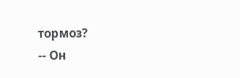тормоз?
-- Он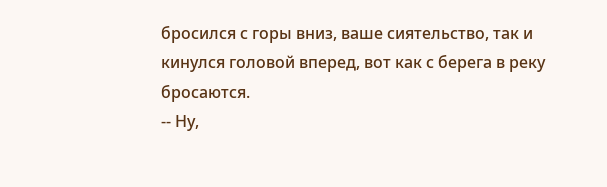бросился с горы вниз, ваше сиятельство, так и кинулся головой вперед, вот как с берега в реку бросаются.
-- Ну,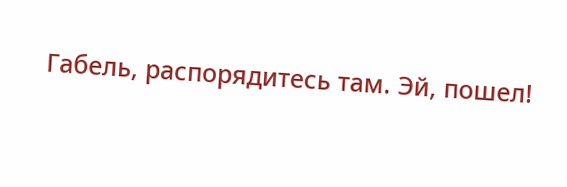Габель, распорядитесь там. Эй, пошел!